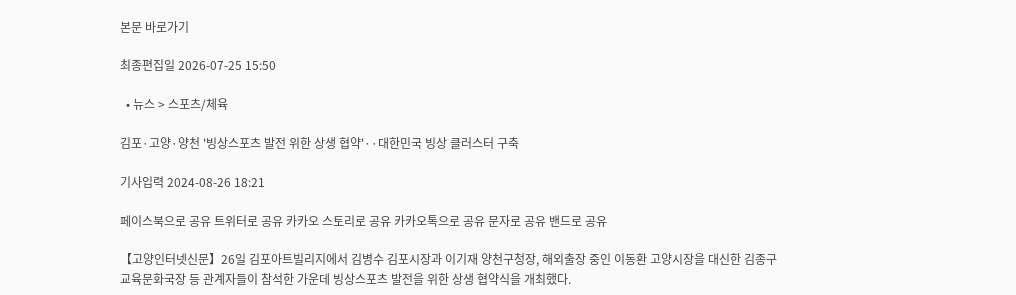본문 바로가기

최종편집일 2026-07-25 15:50

  • 뉴스 > 스포츠/체육

김포·고양·양천 '빙상스포츠 발전 위한 상생 협약'··대한민국 빙상 클러스터 구축

기사입력 2024-08-26 18:21

페이스북으로 공유 트위터로 공유 카카오 스토리로 공유 카카오톡으로 공유 문자로 공유 밴드로 공유

【고양인터넷신문】26일 김포아트빌리지에서 김병수 김포시장과 이기재 양천구청장, 해외출장 중인 이동환 고양시장을 대신한 김종구 교육문화국장 등 관계자들이 참석한 가운데 빙상스포츠 발전을 위한 상생 협약식을 개최했다.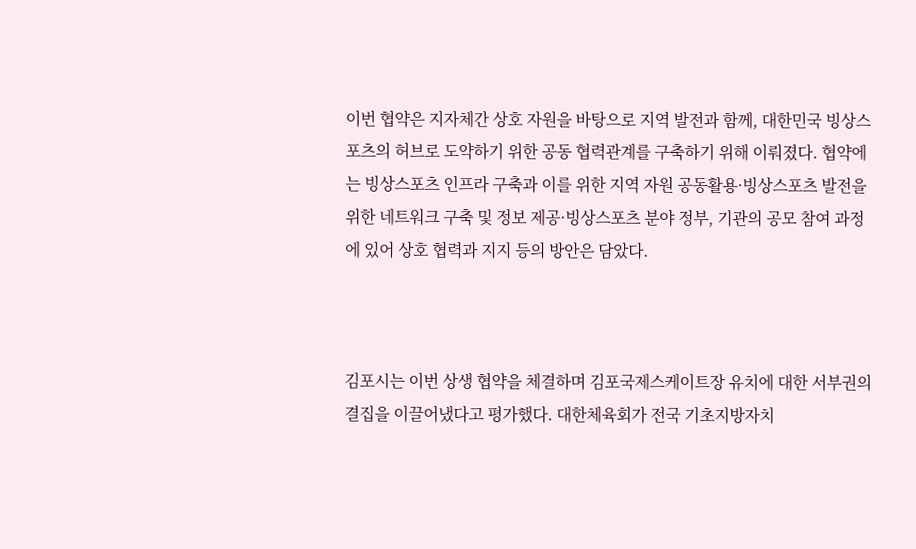이번 협약은 지자체간 상호 자원을 바탕으로 지역 발전과 함께, 대한민국 빙상스포츠의 허브로 도약하기 위한 공동 협력관계를 구축하기 위해 이뤄졌다. 협약에는 빙상스포츠 인프라 구축과 이를 위한 지역 자원 공동활용·빙상스포츠 발전을 위한 네트워크 구축 및 정보 제공·빙상스포츠 분야 정부, 기관의 공모 참여 과정에 있어 상호 협력과 지지 등의 방안은 담았다.



김포시는 이번 상생 협약을 체결하며 김포국제스케이트장 유치에 대한 서부권의 결집을 이끌어냈다고 평가했다. 대한체육회가 전국 기초지방자치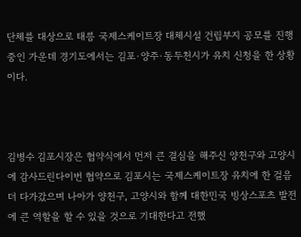단체를 대상으로 태릉 국제스케이트장 대체시설 건립부지 공모를 진행 중인 가운데 경기도에서는 김포·양주·동두천시가 유치 신청을 한 상황이다.



김병수 김포시장은 협약식에서 먼저 큰 결심을 해주신 양천구와 고양시에 감사드린다이번 협약으로 김포시는 국제스케이트장 유치에 한 걸음 더 다가갔으며 나아가 양천구, 고양시와 함께 대한민국 빙상스포츠 발전에 큰 역할을 할 수 있을 것으로 기대한다고 전했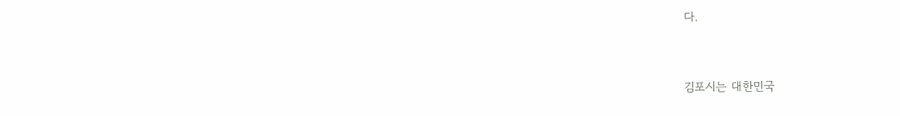다.



김포시는 대한민국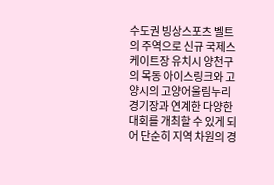수도권 빙상스포츠 벨트의 주역으로 신규 국제스케이트장 유치시 양천구의 목동 아이스링크와 고양시의 고양어울림누리 경기장과 연계한 다양한 대회를 개최할 수 있게 되어 단순히 지역 차원의 경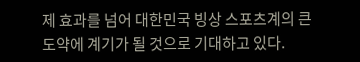제 효과를 넘어 대한민국 빙상 스포츠계의 큰 도약에 계기가 될 것으로 기대하고 있다.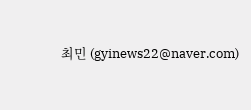최민 (gyinews22@naver.com)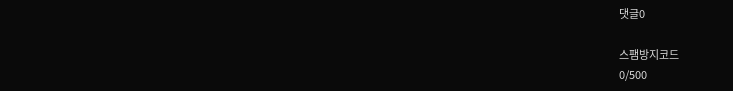댓글0

스팸방지코드
0/500